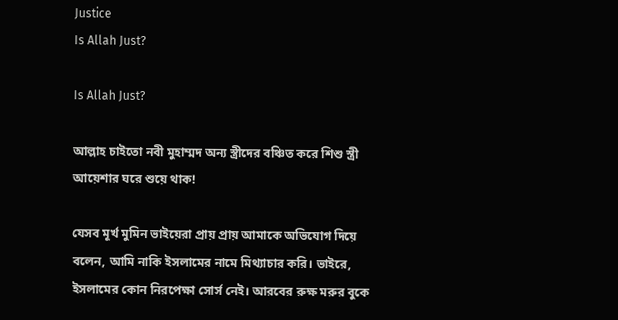Justice
Is Allah Just?

Is Allah Just?

আল্লাহ চাইতো নবী মুহাম্মদ অন্য স্ত্রীদের বঞ্চিত করে শিশু স্ত্রী আয়েশার ঘরে শুয়ে থাক!

যেসব মূর্খ মুমিন ভাইয়েরা প্রায় প্রায় আমাকে অভিযোগ দিয়ে বলেন, আমি নাকি ইসলামের নামে মিথ্যাচার করি। ভাইরে, ইসলামের কোন নিরপেক্ষা সোর্স নেই। আরবের রুক্ষ মরুর বুকে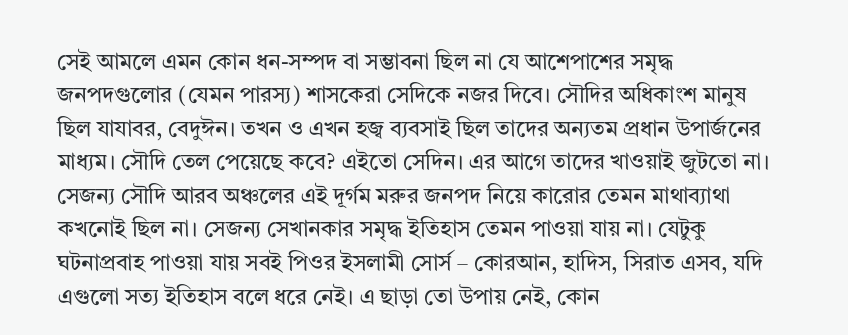সেই আমলে এমন কোন ধন-সম্পদ বা সম্ভাবনা ছিল না যে আশেপাশের সমৃদ্ধ জনপদগুলোর (যেমন পারস্য) শাসকেরা সেদিকে নজর দিবে। সৌদির অধিকাংশ মানুষ ছিল যাযাবর, বেদুঈন। তখন ও এখন হজ্ব ব্যবসাই ছিল তাদের অন্যতম প্রধান উপার্জনের মাধ্যম। সৌদি তেল পেয়েছে কবে? এইতো সেদিন। এর আগে তাদের খাওয়াই জুটতো না। সেজন্য সৌদি আরব অঞ্চলের এই দূর্গম মরুর জনপদ নিয়ে কারোর তেমন মাথাব্যাথা কখনোই ছিল না। সেজন্য সেখানকার সমৃদ্ধ ইতিহাস তেমন পাওয়া যায় না। যেটুকু ঘটনাপ্রবাহ পাওয়া যায় সবই পিওর ইসলামী সোর্স – কোরআন, হাদিস, সিরাত এসব, যদি এগুলো সত্য ইতিহাস বলে ধরে নেই। এ ছাড়া তো উপায় নেই, কোন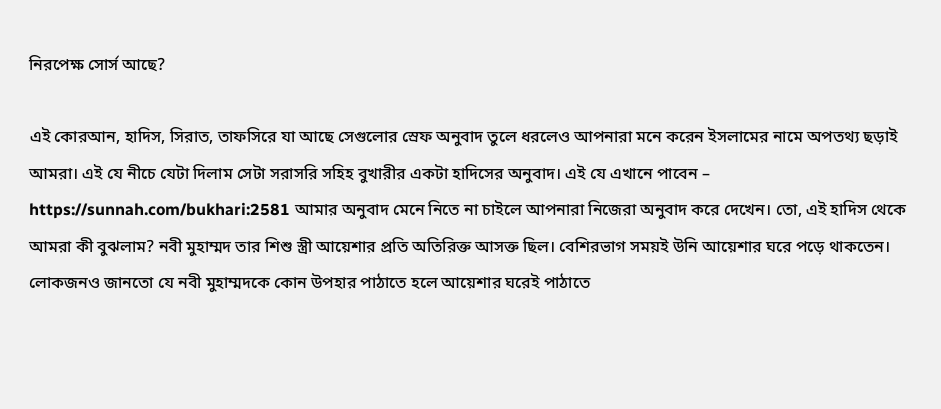নিরপেক্ষ সোর্স আছে?

এই কোরআন, হাদিস, সিরাত, তাফসিরে যা আছে সেগুলোর স্রেফ অনুবাদ তুলে ধরলেও আপনারা মনে করেন ইসলামের নামে অপতথ্য ছড়াই আমরা। এই যে নীচে যেটা দিলাম সেটা সরাসরি সহিহ বুখারীর একটা হাদিসের অনুবাদ। এই যে এখানে পাবেন – https://sunnah.com/bukhari:2581 আমার অনুবাদ মেনে নিতে না চাইলে আপনারা নিজেরা অনুবাদ করে দেখেন। তো, এই হাদিস থেকে আমরা কী বুঝলাম? নবী মুহাম্মদ তার শিশু স্ত্রী আয়েশার প্রতি অতিরিক্ত আসক্ত ছিল। বেশিরভাগ সময়ই উনি আয়েশার ঘরে পড়ে থাকতেন। লোকজনও জানতো যে নবী মুহাম্মদকে কোন উপহার পাঠাতে হলে আয়েশার ঘরেই পাঠাতে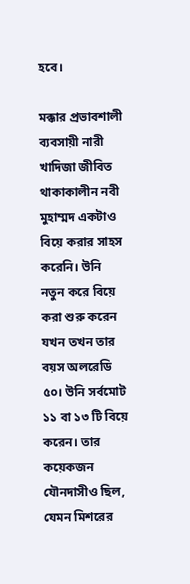হবে।

মক্কার প্রভাবশালী ব্যবসায়ী নারী খাদিজা জীবিত থাকাকালীন নবী মুহাম্মদ একটাও বিয়ে করার সাহস করেনি। উনি নতুন করে বিয়ে করা শুরু করেন যখন তখন তার বয়স অলরেডি ৫০। উনি সর্বমোট ১১ বা ১৩ টি বিয়ে করেন। তার কয়েকজন যৌনদাসীও ছিল, যেমন মিশরের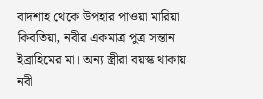বাদশাহ থেকে উপহার পাওয়া মারিয়া কিবতিয়া, নবীর একমাত্র পুত্র সন্তান ইব্রাহিমের মা। অন্য স্ত্রীরা বয়স্ক থাকায় নবী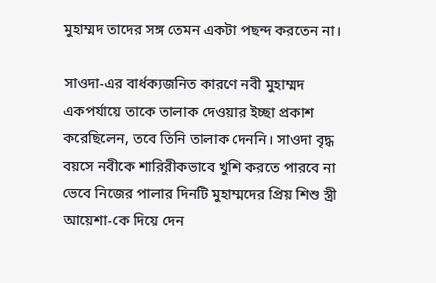মুহাম্মদ তাদের সঙ্গ তেমন একটা পছন্দ করতেন না।

সাওদা-এর বার্ধক্যজনিত কারণে নবী মুহাম্মদ একপর্যায়ে তাকে তালাক দেওয়ার ইচ্ছা প্রকাশ করেছিলেন, তবে তিনি তালাক দেননি। সাওদা বৃদ্ধ বয়সে নবীকে শারিরীকভাবে খুশি করতে পারবে না ভেবে নিজের পালার দিনটি মুহাম্মদের প্রিয় শিশু স্ত্রী আয়েশা-কে দিয়ে দেন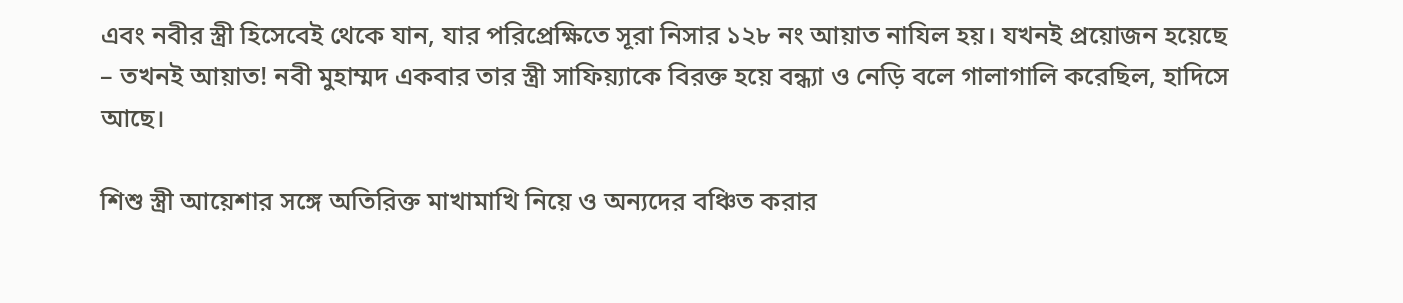এবং নবীর স্ত্রী হিসেবেই থেকে যান, যার পরিপ্রেক্ষিতে সূরা নিসার ১২৮ নং আয়াত নাযিল হয়। যখনই প্রয়োজন হয়েছে – তখনই আয়াত! নবী মুহাম্মদ একবার তার স্ত্রী সাফিয়্যাকে বিরক্ত হয়ে বন্ধ্যা ও নেড়ি বলে গালাগালি করেছিল, হাদিসে আছে।

শিশু স্ত্রী আয়েশার সঙ্গে অতিরিক্ত মাখামাখি নিয়ে ও অন্যদের বঞ্চিত করার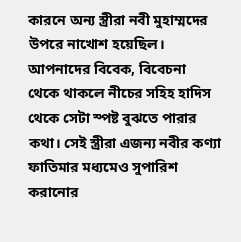কারনে অন্য স্ত্রীরা নবী মুহাম্মদের উপরে নাখোশ হয়েছিল। আপনাদের বিবেক, বিবেচনা থেকে থাকলে নীচের সহিহ হাদিস থেকে সেটা স্পষ্ট বুঝতে পারার কথা। সেই স্ত্রীরা এজন্য নবীর কণ্যা ফাতিমার মধ্যমেও সুপারিশ করানোর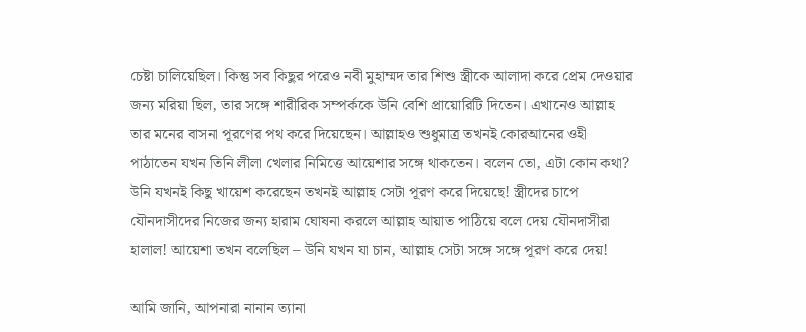চেষ্টা চালিয়েছিল। কিন্তু সব কিছুর পরেও নবী মুহাম্মদ তার শিশু স্ত্রীকে আলাদা করে প্রেম দেওয়ার জন্য মরিয়া ছিল, তার সঙ্গে শারীরিক সম্পর্ককে উনি বেশি প্রায়োরিটি দিতেন। এখানেও আল্লাহ তার মনের বাসনা পূরণের পথ করে দিয়েছেন। আল্লাহও শুধুমাত্র তখনই কোরআনের ওহী পাঠাতেন যখন তিনি লীলা খেলার নিমিত্তে আয়েশার সঙ্গে থাকতেন। বলেন তো, এটা কোন কথা? উনি যখনই কিছু খায়েশ করেছেন তখনই আল্লাহ সেটা পূরণ করে দিয়েছে! স্ত্রীদের চাপে যৌনদাসীদের নিজের জন্য হারাম ঘোষনা করলে আল্লাহ আয়াত পাঠিয়ে বলে দেয় যৌনদাসীরা হালাল! আয়েশা তখন বলেছিল – উনি যখন যা চান, আল্লাহ সেটা সঙ্গে সঙ্গে পূরণ করে দেয়!

আমি জানি, আপনারা নানান ত্যানা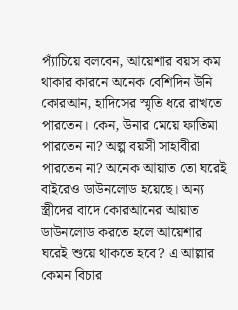প্যাঁচিয়ে বলবেন, আয়েশার বয়স কম থাকার কারনে অনেক বেশিদিন উনি কোরআন, হাদিসের স্মৃতি ধরে রাখতে পারতেন। কেন, উনার মেয়ে ফাতিমা পারতেন না? অল্প বয়সী সাহাবীরা পারতেন না? অনেক আয়াত তো ঘরেই বাইরেও ডাউনলোড হয়েছে। অন্য স্ত্রীদের বাদে কোরআনের আয়াত ডাউনলোড করতে হলে আয়েশার ঘরেই শুয়ে থাকতে হবে? এ আল্লার কেমন বিচার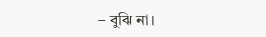– বুঝি না।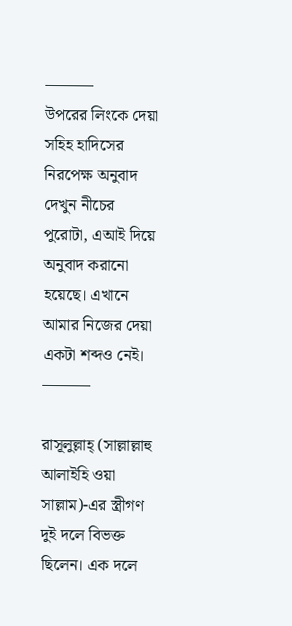———
উপরের লিংকে দেয়া সহিহ হাদিসের নিরপেক্ষ অনুবাদ দেখুন নীচের পুরোটা, এআই দিয়ে অনুবাদ করানো হয়েছে। এখানে আমার নিজের দেয়া একটা শব্দও নেই।
———

রাসূলুল্লাহ্‌ (সাল্লাল্লাহু আলাইহি ওয়া সাল্লাম)-এর স্ত্রীগণ দুই দলে বিভক্ত ছিলেন। এক দলে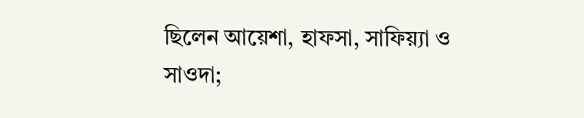ছিলেন আয়েশা, হাফসা, সাফিয়্যা ও সাওদা;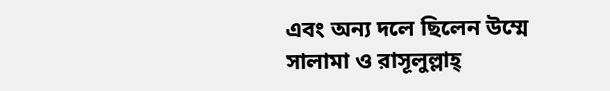এবং অন্য দলে ছিলেন উম্মে সালামা ও রাসূলুল্লাহ্‌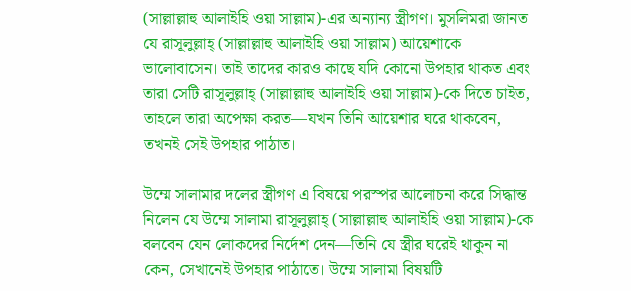(সাল্লাল্লাহু আলাইহি ওয়া সাল্লাম)-এর অন্যান্য স্ত্রীগণ। মুসলিমরা জানত যে রাসূলুল্লাহ্‌ (সাল্লাল্লাহু আলাইহি ওয়া সাল্লাম) আয়েশাকে ভালোবাসেন। তাই তাদের কারও কাছে যদি কোনো উপহার থাকত এবং তারা সেটি রাসূলুল্লাহ্‌ (সাল্লাল্লাহু আলাইহি ওয়া সাল্লাম)-কে দিতে চাইত, তাহলে তারা অপেক্ষা করত—যখন তিনি আয়েশার ঘরে থাকবেন, তখনই সেই উপহার পাঠাত।

উম্মে সালামার দলের স্ত্রীগণ এ বিষয়ে পরস্পর আলোচনা করে সিদ্ধান্ত নিলেন যে উম্মে সালামা রাসূলুল্লাহ্‌ (সাল্লাল্লাহু আলাইহি ওয়া সাল্লাম)-কে বলবেন যেন লোকদের নির্দেশ দেন—তিনি যে স্ত্রীর ঘরেই থাকুন না কেন, সেখানেই উপহার পাঠাতে। উম্মে সালামা বিষয়টি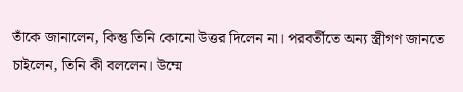তাঁকে জানালেন, কিন্তু তিনি কোনো উত্তর দিলেন না। পরবর্তীতে অন্য স্ত্রীগণ জানতে চাইলেন, তিনি কী বললেন। উম্মে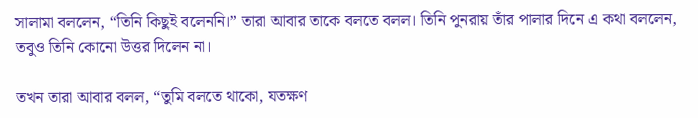সালামা বললেন, “তিনি কিছুই বলেননি।” তারা আবার তাকে বলতে বলল। তিনি পুনরায় তাঁর পালার দিনে এ কথা বললেন, তবুও তিনি কোনো উত্তর দিলেন না।

তখন তারা আবার বলল, “তুমি বলতে থাকো, যতক্ষণ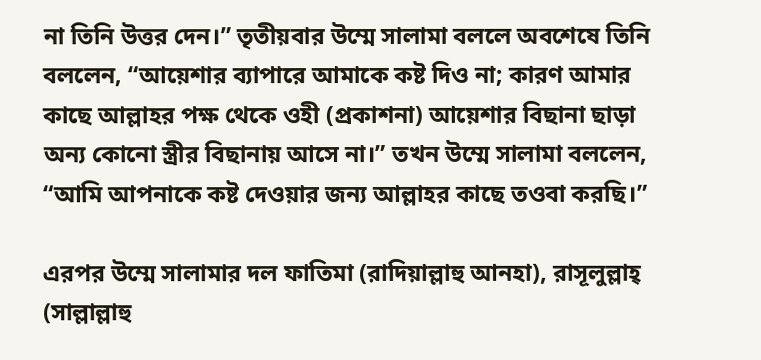না তিনি উত্তর দেন।” তৃতীয়বার উম্মে সালামা বললে অবশেষে তিনি বললেন, “আয়েশার ব্যাপারে আমাকে কষ্ট দিও না; কারণ আমার কাছে আল্লাহর পক্ষ থেকে ওহী (প্রকাশনা) আয়েশার বিছানা ছাড়া অন্য কোনো স্ত্রীর বিছানায় আসে না।” তখন উম্মে সালামা বললেন, “আমি আপনাকে কষ্ট দেওয়ার জন্য আল্লাহর কাছে তওবা করছি।”

এরপর উম্মে সালামার দল ফাতিমা (রাদিয়াল্লাহু আনহা), রাসূলুল্লাহ্‌ (সাল্লাল্লাহু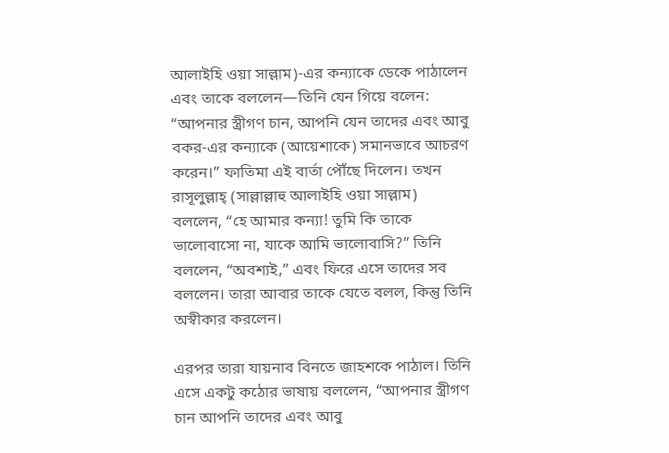আলাইহি ওয়া সাল্লাম)-এর কন্যাকে ডেকে পাঠালেন এবং তাকে বললেন—তিনি যেন গিয়ে বলেন: “আপনার স্ত্রীগণ চান, আপনি যেন তাদের এবং আবু বকর-এর কন্যাকে (আয়েশাকে) সমানভাবে আচরণ করেন।” ফাতিমা এই বার্তা পৌঁছে দিলেন। তখন রাসূলুল্লাহ্‌ (সাল্লাল্লাহু আলাইহি ওয়া সাল্লাম) বললেন, “হে আমার কন্যা! তুমি কি তাকে ভালোবাসো না, যাকে আমি ভালোবাসি?” তিনি বললেন, “অবশ্যই,” এবং ফিরে এসে তাদের সব বললেন। তারা আবার তাকে যেতে বলল, কিন্তু তিনি অস্বীকার করলেন।

এরপর তারা যায়নাব বিনতে জাহশকে পাঠাল। তিনি এসে একটু কঠোর ভাষায় বললেন, “আপনার স্ত্রীগণ চান আপনি তাদের এবং আবু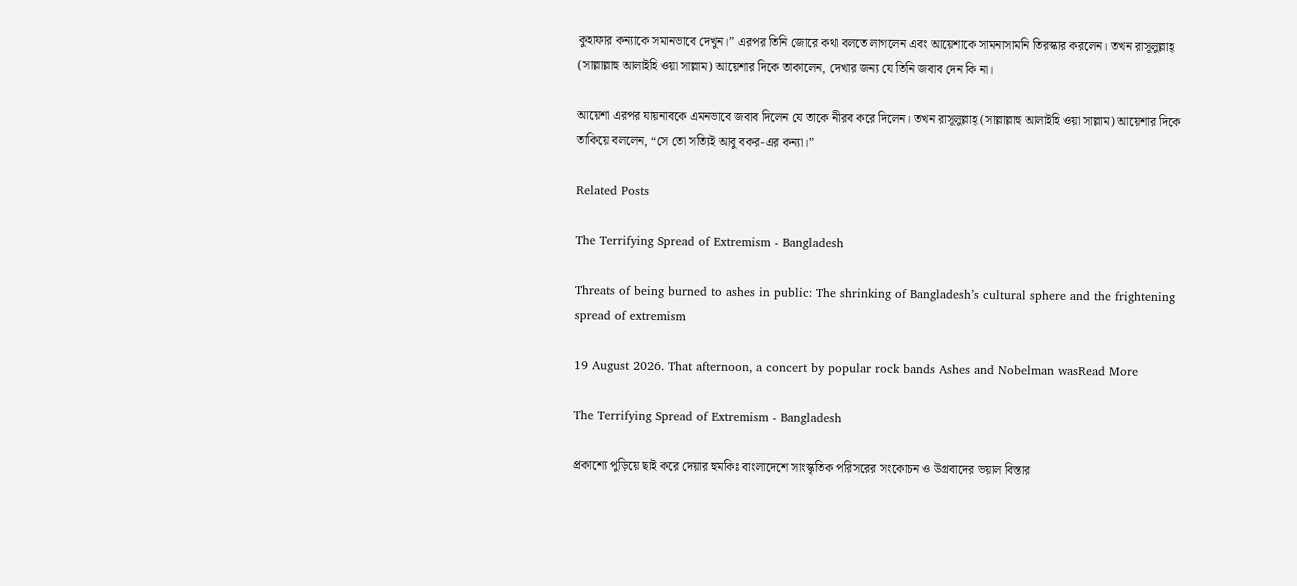কুহাফার কন্যাকে সমানভাবে দেখুন।” এরপর তিনি জোরে কথা বলতে লাগলেন এবং আয়েশাকে সামনাসামনি তিরস্কার করলেন। তখন রাসূলুল্লাহ্‌ (সাল্লাল্লাহু আলাইহি ওয়া সাল্লাম) আয়েশার দিকে তাকালেন, দেখার জন্য যে তিনি জবাব দেন কি না।

আয়েশা এরপর যায়নাবকে এমনভাবে জবাব দিলেন যে তাকে নীরব করে দিলেন। তখন রাসূলুল্লাহ্‌ (সাল্লাল্লাহু আলাইহি ওয়া সাল্লাম) আয়েশার দিকে তাকিয়ে বললেন, “সে তো সত্যিই আবু বকর-এর কন্যা।”

Related Posts

The Terrifying Spread of Extremism - Bangladesh

Threats of being burned to ashes in public: The shrinking of Bangladesh’s cultural sphere and the frightening spread of extremism

19 August 2026. That afternoon, a concert by popular rock bands Ashes and Nobelman wasRead More

The Terrifying Spread of Extremism - Bangladesh

প্রকাশ্যে পুড়িয়ে ছাই করে দেয়ার হুমকিঃ বাংলাদেশে সাংস্কৃতিক পরিসরের সংকোচন ও উগ্রবাদের ভয়াল বিস্তার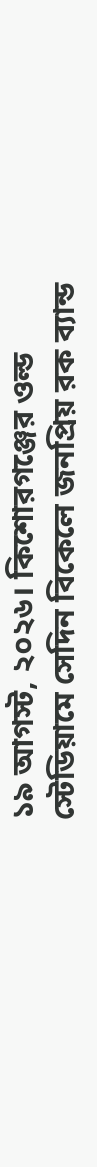১৯ আগস্ট, ২০২৬। কিশোরগঞ্জের ওল্ড স্টেডিয়ামে সেদিন বিকেলে জনপ্রিয় রক ব্যান্ড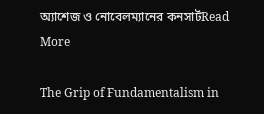অ্যাশেজ ও নোবেলম্যানের কনসার্টRead More

The Grip of Fundamentalism in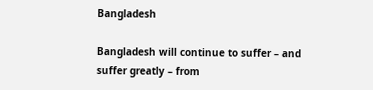Bangladesh

Bangladesh will continue to suffer – and suffer greatly – from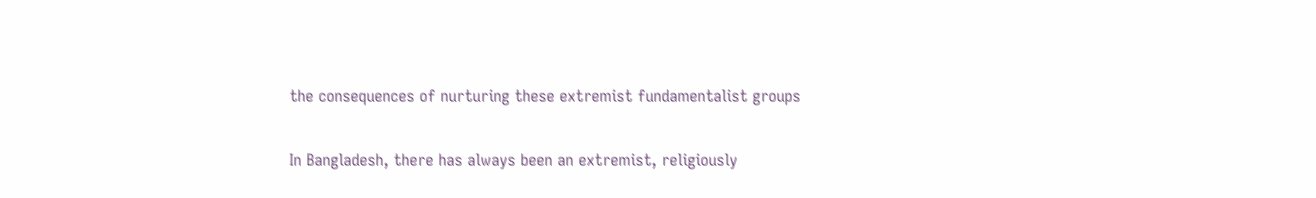the consequences of nurturing these extremist fundamentalist groups

In Bangladesh, there has always been an extremist, religiously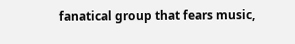fanatical group that fears music,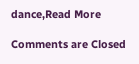dance,Read More

Comments are Closed